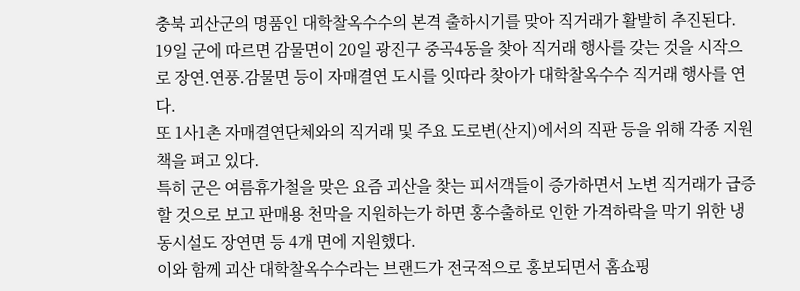충북 괴산군의 명품인 대학찰옥수수의 본격 출하시기를 맞아 직거래가 활발히 추진된다.
19일 군에 따르면 감물면이 20일 광진구 중곡4동을 찾아 직거래 행사를 갖는 것을 시작으로 장연.연풍.감물면 등이 자매결연 도시를 잇따라 찾아가 대학찰옥수수 직거래 행사를 연다.
또 1사1촌 자매결연단체와의 직거래 및 주요 도로변(산지)에서의 직판 등을 위해 각종 지원책을 펴고 있다.
특히 군은 여름휴가철을 맞은 요즘 괴산을 찾는 피서객들이 증가하면서 노변 직거래가 급증할 것으로 보고 판매용 천막을 지원하는가 하면 홍수출하로 인한 가격하락을 막기 위한 냉동시설도 장연면 등 4개 면에 지원했다.
이와 함께 괴산 대학찰옥수수라는 브랜드가 전국적으로 홍보되면서 홈쇼핑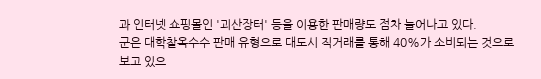과 인터넷 쇼핑몰인 '괴산장터' 등을 이용한 판매량도 점차 늘어나고 있다.
군은 대학찰옥수수 판매 유형으로 대도시 직거래를 통해 40%가 소비되는 것으로 보고 있으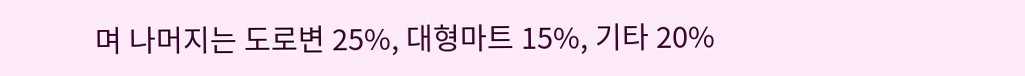며 나머지는 도로변 25%, 대형마트 15%, 기타 20%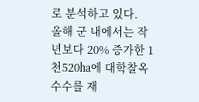로 분석하고 있다.
올해 군 내에서는 작년보다 20% 증가한 1천520㏊에 대학찰옥수수를 재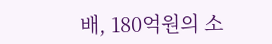배, 180억원의 소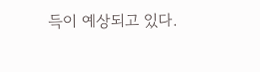득이 예상되고 있다.